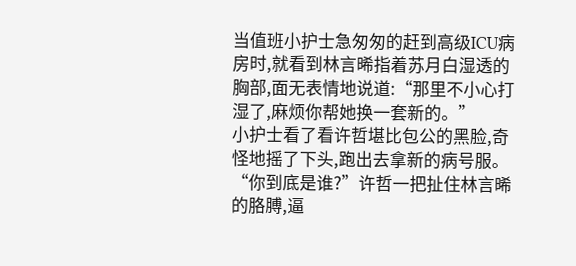当值班小护士急匆匆的赶到高级ICU病房时,就看到林言晞指着苏月白湿透的胸部,面无表情地说道:“那里不小心打湿了,麻烦你帮她换一套新的。”
小护士看了看许哲堪比包公的黑脸,奇怪地摇了下头,跑出去拿新的病号服。
“你到底是谁?”许哲一把扯住林言晞的胳膊,逼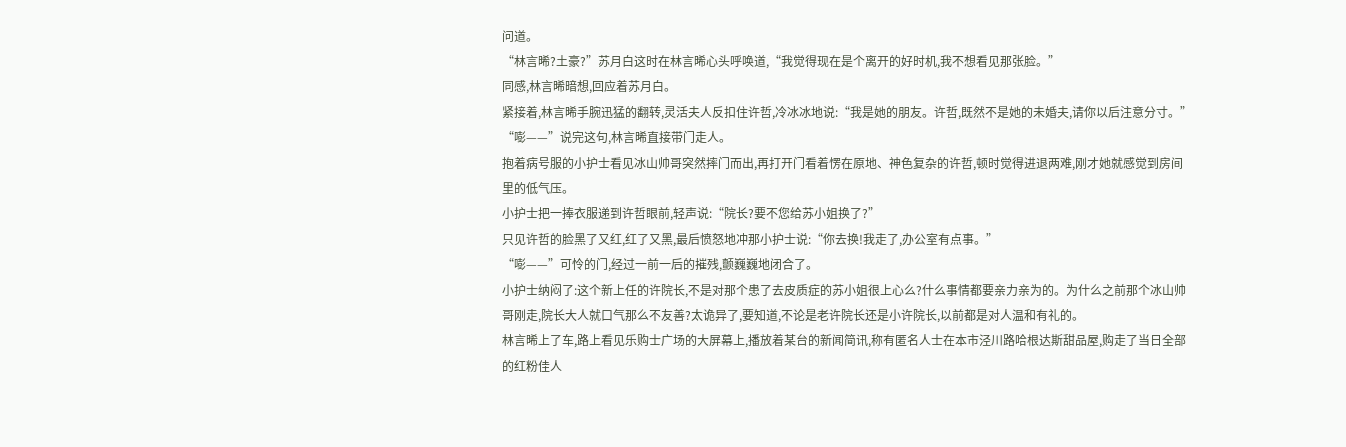问道。
“林言晞?土豪?”苏月白这时在林言晞心头呼唤道,“我觉得现在是个离开的好时机,我不想看见那张脸。”
同感,林言晞暗想,回应着苏月白。
紧接着,林言晞手腕迅猛的翻转,灵活夫人反扣住许哲,冷冰冰地说:“我是她的朋友。许哲,既然不是她的未婚夫,请你以后注意分寸。”
“嘭——”说完这句,林言晞直接带门走人。
抱着病号服的小护士看见冰山帅哥突然摔门而出,再打开门看着愣在原地、神色复杂的许哲,顿时觉得进退两难,刚才她就感觉到房间里的低气压。
小护士把一捧衣服递到许哲眼前,轻声说:“院长?要不您给苏小姐换了?”
只见许哲的脸黑了又红,红了又黑,最后愤怒地冲那小护士说:“你去换!我走了,办公室有点事。”
“嘭——”可怜的门,经过一前一后的摧残,颤巍巍地闭合了。
小护士纳闷了:这个新上任的许院长,不是对那个患了去皮质症的苏小姐很上心么?什么事情都要亲力亲为的。为什么之前那个冰山帅哥刚走,院长大人就口气那么不友善?太诡异了,要知道,不论是老许院长还是小许院长,以前都是对人温和有礼的。
林言晞上了车,路上看见乐购士广场的大屏幕上,播放着某台的新闻简讯,称有匿名人士在本市泾川路哈根达斯甜品屋,购走了当日全部的红粉佳人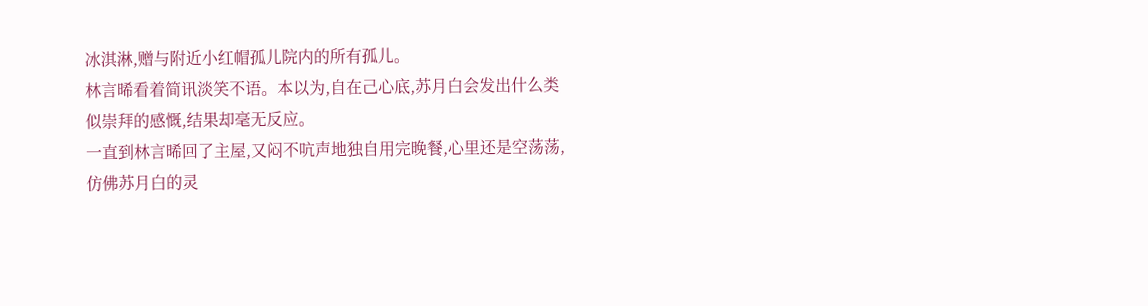冰淇淋,赠与附近小红帽孤儿院内的所有孤儿。
林言晞看着简讯淡笑不语。本以为,自在己心底,苏月白会发出什么类似崇拜的感慨,结果却毫无反应。
一直到林言晞回了主屋,又闷不吭声地独自用完晚餐,心里还是空荡荡,仿佛苏月白的灵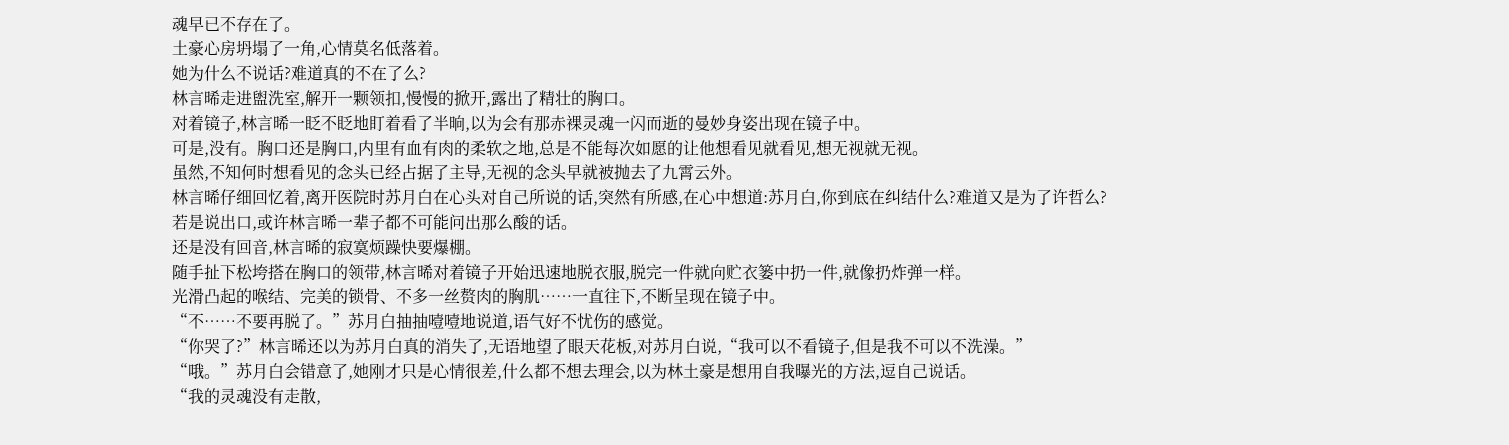魂早已不存在了。
土豪心房坍塌了一角,心情莫名低落着。
她为什么不说话?难道真的不在了么?
林言晞走进盥洗室,解开一颗领扣,慢慢的掀开,露出了精壮的胸口。
对着镜子,林言晞一眨不眨地盯着看了半晌,以为会有那赤裸灵魂一闪而逝的曼妙身姿出现在镜子中。
可是,没有。胸口还是胸口,内里有血有肉的柔软之地,总是不能每次如愿的让他想看见就看见,想无视就无视。
虽然,不知何时想看见的念头已经占据了主导,无视的念头早就被抛去了九霄云外。
林言晞仔细回忆着,离开医院时苏月白在心头对自己所说的话,突然有所感,在心中想道:苏月白,你到底在纠结什么?难道又是为了许哲么?
若是说出口,或许林言晞一辈子都不可能问出那么酸的话。
还是没有回音,林言晞的寂寞烦躁快要爆棚。
随手扯下松垮搭在胸口的领带,林言晞对着镜子开始迅速地脱衣服,脱完一件就向贮衣篓中扔一件,就像扔炸弹一样。
光滑凸起的喉结、完美的锁骨、不多一丝赘肉的胸肌……一直往下,不断呈现在镜子中。
“不……不要再脱了。”苏月白抽抽噎噎地说道,语气好不忧伤的感觉。
“你哭了?”林言晞还以为苏月白真的消失了,无语地望了眼天花板,对苏月白说,“我可以不看镜子,但是我不可以不洗澡。”
“哦。”苏月白会错意了,她刚才只是心情很差,什么都不想去理会,以为林土豪是想用自我曝光的方法,逗自己说话。
“我的灵魂没有走散,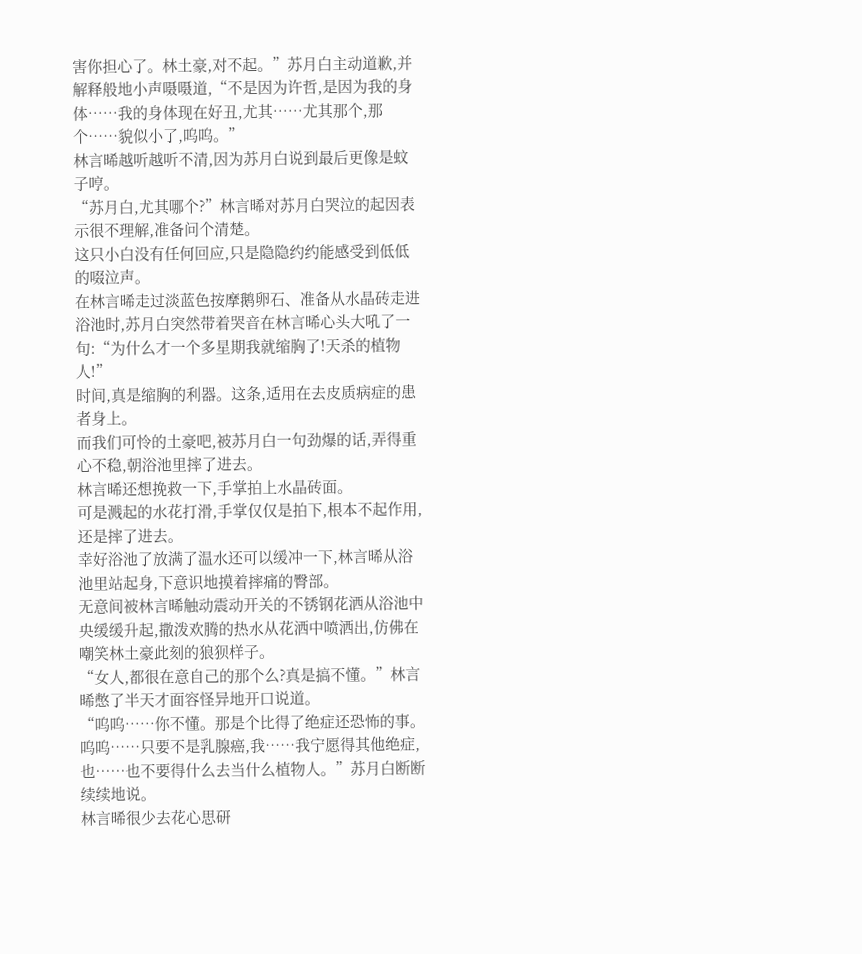害你担心了。林土豪,对不起。”苏月白主动道歉,并解释般地小声嗫嗫道,“不是因为许哲,是因为我的身体……我的身体现在好丑,尤其……尤其那个,那个……貌似小了,呜呜。”
林言晞越听越听不清,因为苏月白说到最后更像是蚊子哼。
“苏月白,尤其哪个?”林言晞对苏月白哭泣的起因表示很不理解,准备问个清楚。
这只小白没有任何回应,只是隐隐约约能感受到低低的啜泣声。
在林言晞走过淡蓝色按摩鹅卵石、准备从水晶砖走进浴池时,苏月白突然带着哭音在林言晞心头大吼了一句:“为什么才一个多星期我就缩胸了!天杀的植物人!”
时间,真是缩胸的利器。这条,适用在去皮质病症的患者身上。
而我们可怜的土豪吧,被苏月白一句劲爆的话,弄得重心不稳,朝浴池里摔了进去。
林言晞还想挽救一下,手掌拍上水晶砖面。
可是溅起的水花打滑,手掌仅仅是拍下,根本不起作用,还是摔了进去。
幸好浴池了放满了温水还可以缓冲一下,林言晞从浴池里站起身,下意识地摸着摔痛的臀部。
无意间被林言晞触动震动开关的不锈钢花洒从浴池中央缓缓升起,撒泼欢腾的热水从花洒中喷洒出,仿佛在嘲笑林土豪此刻的狼狈样子。
“女人,都很在意自己的那个么?真是搞不懂。”林言晞憋了半天才面容怪异地开口说道。
“呜呜……你不懂。那是个比得了绝症还恐怖的事。呜呜……只要不是乳腺癌,我……我宁愿得其他绝症,也……也不要得什么去当什么植物人。”苏月白断断续续地说。
林言晞很少去花心思研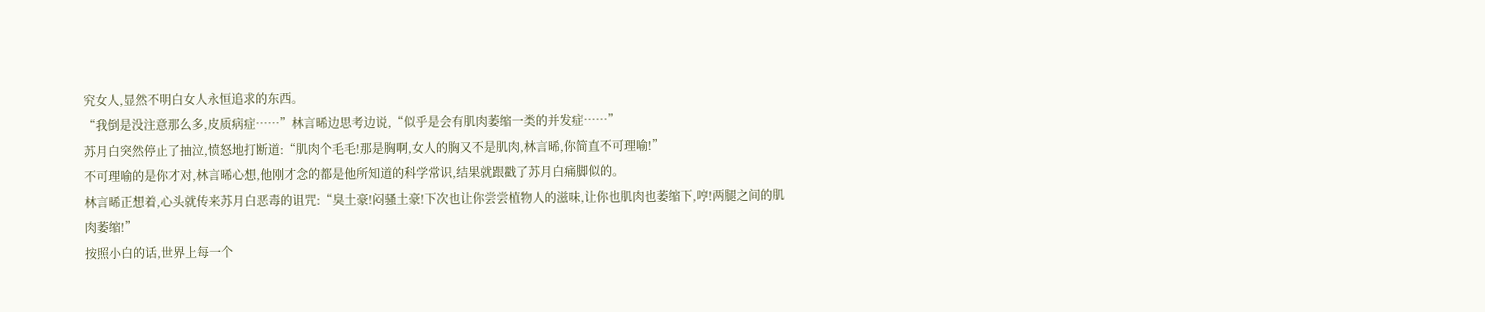究女人,显然不明白女人永恒追求的东西。
“我倒是没注意那么多,皮质病症……”林言晞边思考边说,“似乎是会有肌肉萎缩一类的并发症……”
苏月白突然停止了抽泣,愤怒地打断道:“肌肉个毛毛!那是胸啊,女人的胸又不是肌肉,林言晞,你简直不可理喻!”
不可理喻的是你才对,林言晞心想,他刚才念的都是他所知道的科学常识,结果就跟戳了苏月白痛脚似的。
林言晞正想着,心头就传来苏月白恶毒的诅咒:“臭土豪!闷骚土豪!下次也让你尝尝植物人的滋味,让你也肌肉也萎缩下,哼!两腿之间的肌肉萎缩!”
按照小白的话,世界上每一个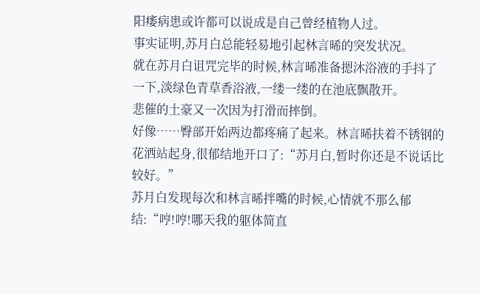阳痿病患或许都可以说成是自己曾经植物人过。
事实证明,苏月白总能轻易地引起林言晞的突发状况。
就在苏月白诅咒完毕的时候,林言晞准备摁沐浴液的手抖了一下,淡绿色青草香浴液,一缕一缕的在池底飘散开。
悲催的土豪又一次因为打滑而摔倒。
好像……臀部开始两边都疼痛了起来。林言晞扶着不锈钢的花洒站起身,很郁结地开口了:“苏月白,暂时你还是不说话比较好。”
苏月白发现每次和林言晞拌嘴的时候,心情就不那么郁结:“哼!哼!哪天我的躯体简直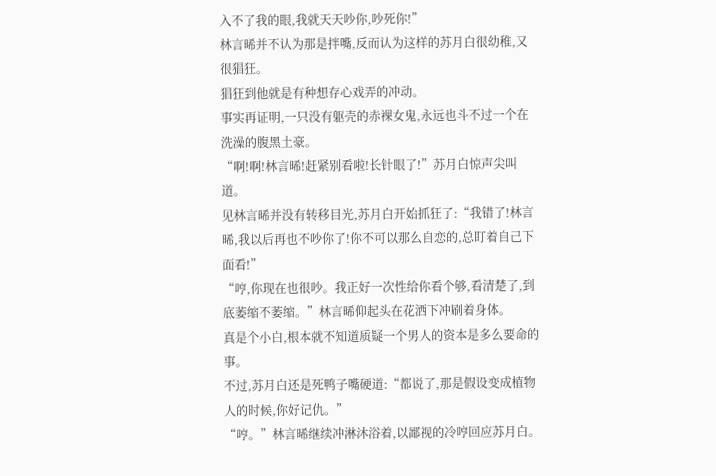入不了我的眼,我就天天吵你,吵死你!”
林言晞并不认为那是拌嘴,反而认为这样的苏月白很幼稚,又很猖狂。
猖狂到他就是有种想存心戏弄的冲动。
事实再证明,一只没有躯壳的赤裸女鬼,永远也斗不过一个在洗澡的腹黑土豪。
“啊!啊!林言晞!赶紧别看啦!长针眼了!”苏月白惊声尖叫道。
见林言晞并没有转移目光,苏月白开始抓狂了:“我错了!林言晞,我以后再也不吵你了!你不可以那么自恋的,总盯着自己下面看!”
“哼,你现在也很吵。我正好一次性给你看个够,看清楚了,到底萎缩不萎缩。”林言晞仰起头在花洒下冲刷着身体。
真是个小白,根本就不知道质疑一个男人的资本是多么要命的事。
不过,苏月白还是死鸭子嘴硬道:“都说了,那是假设变成植物人的时候,你好记仇。”
“哼。”林言晞继续冲淋沐浴着,以鄙视的冷哼回应苏月白。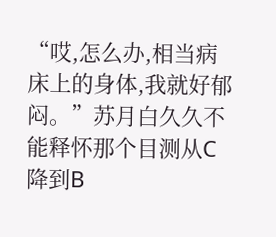“哎,怎么办,相当病床上的身体,我就好郁闷。”苏月白久久不能释怀那个目测从C降到B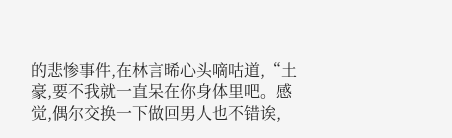的悲惨事件,在林言晞心头嘀咕道,“土豪,要不我就一直呆在你身体里吧。感觉,偶尔交换一下做回男人也不错诶,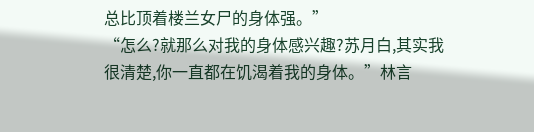总比顶着楼兰女尸的身体强。”
“怎么?就那么对我的身体感兴趣?苏月白,其实我很清楚,你一直都在饥渴着我的身体。”林言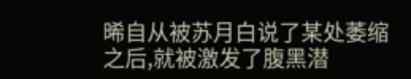晞自从被苏月白说了某处萎缩之后,就被激发了腹黑潜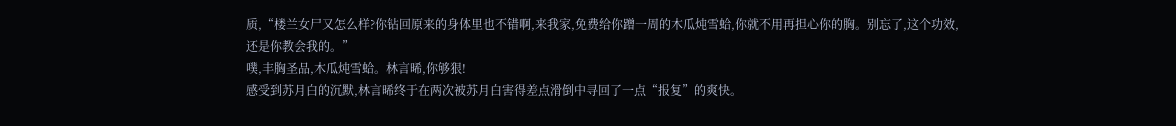质,“楼兰女尸又怎么样?你钻回原来的身体里也不错啊,来我家,免费给你蹭一周的木瓜炖雪蛤,你就不用再担心你的胸。别忘了,这个功效,还是你教会我的。”
噗,丰胸圣品,木瓜炖雪蛤。林言晞,你够狠!
感受到苏月白的沉默,林言晞终于在两次被苏月白害得差点滑倒中寻回了一点“报复”的爽快。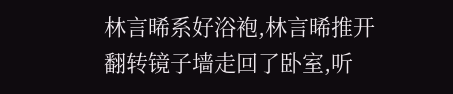林言晞系好浴袍,林言晞推开翻转镜子墙走回了卧室,听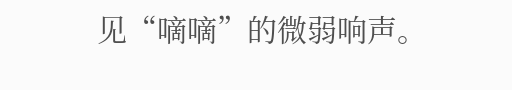见“嘀嘀”的微弱响声。